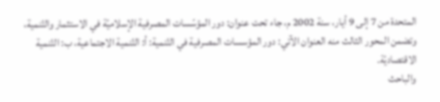المتحدة من 7 إلى 9 أيار، سنة 2002 م، جاء تحت عنوان: دور المؤسّسات المصرفية الإسلاميّة في الاستثمار والتّنمية، وتضمن المحور الثالث منه العنوان الآتي: دور المؤسسات المصرفية في التّنمية: أ: التّنمية الاجتماعية، ب: التّنمية الاقتصاديّة.
والباحث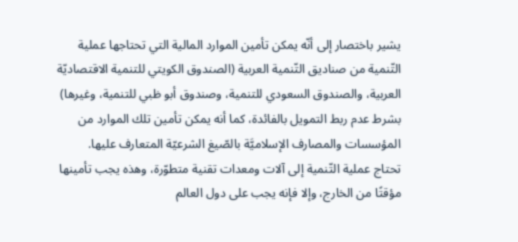يشير باختصار إلى أنّه يمكن تأمين الموارد المالية التي تحتاجها عملية التّنمية من صناديق التّنمية العربية (الصندوق الكويتي للتنمية الاقتصاديّة العربية، والصندوق السعودي للتنمية، وصندوق أبو ظبي للتنمية، وغيرها) بشرط عدم ربط التمويل بالفائدة، كما أنه يمكن تأمين تلك الموارد من المؤسسات والمصارف الإسلاميَّة بالصّيغ الشرعيّة المتعارف عليها.
تحتاج عملية التّنمية إلى آلات ومعدات تقنية متطوّرة، وهذه يجب تأمينها مؤقتًا من الخارج، وإلا فإنه يجب على دول العالم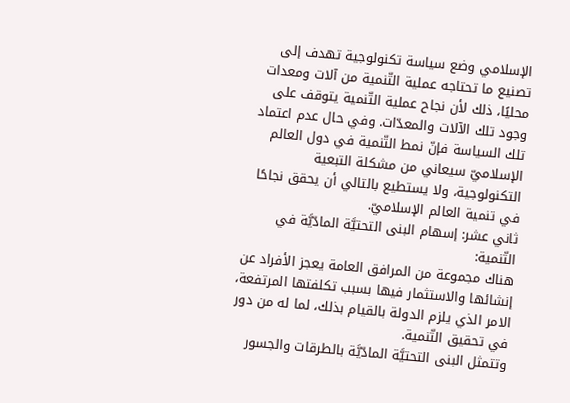الإسلامي وضع سياسة تكنولوجية تهدف إلى تصنيع ما تحتاجه عملية التّنمية من آلات ومعدات محليًا، ذلك لأن نجاح عملية التّنمية يتوقف على وجود تلك الآلات والمعدّات. وفي حال عدم اعتماد تلك السياسة فإنّ نمط التّنمية في دول العالم الإسلاميّ سيعاني من مشكلة التبعية التكنولوجية، ولا يستطيع بالتالي أن يحقق نجاحًا في تنمية العالم الإسلاميّ.
ثاني عشر: إسهام البنى التحتيَّة المادّيَّة في التّنمية:
هناك مجموعة من المرافق العامة يعجز الأفراد عن إنشائها والاستثمار فيها بسبب تكلفتها المرتفعة، الامر الذي يلزم الدولة بالقيام بذلك، لما له من دور في تحقيق التّنمية.
وتتمثل البنى التحتيَّة المادّيَّة بالطرقات والجسور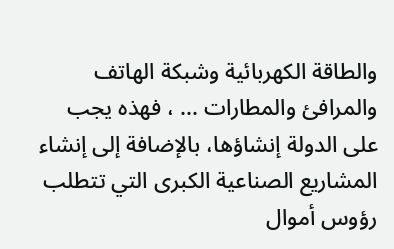والطاقة الكهربائية وشبكة الهاتف والمرافئ والمطارات ... ، فهذه يجب على الدولة إنشاؤها، بالإضافة إلى إنشاء المشاريع الصناعية الكبرى التي تتطلب رؤوس أموال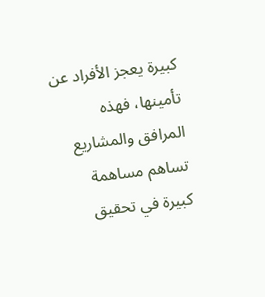كبيرة يعجز الأفراد عن تأمينها، فهذه المرافق والمشاريع تساهم مساهمة كبيرة في تحقيق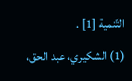التّنمية [1] .
(1) الشكيري، عبد الحق،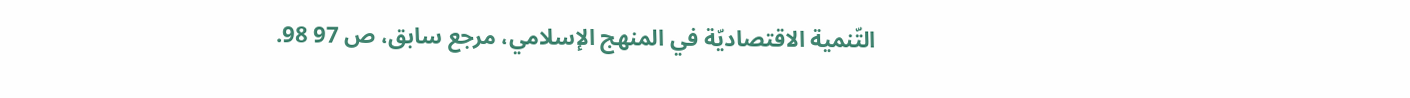التّنمية الاقتصاديّة في المنهج الإسلامي، مرجع سابق، ص 97 98.